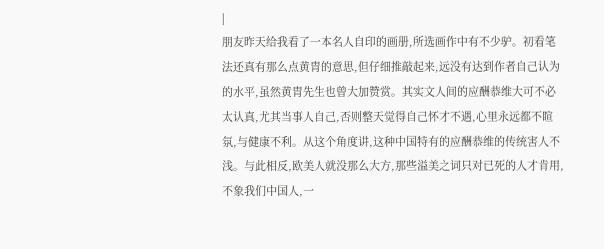|
朋友昨天给我看了一本名人自印的画册,所选画作中有不少驴。初看笔法还真有那么点黄胄的意思,但仔细推敲起来,远没有达到作者自己认为的水平,虽然黄胄先生也曾大加赞赏。其实文人间的应酬恭维大可不必太认真,尤其当事人自己,否则整天觉得自己怀才不遇,心里永远都不睻氛,与健康不利。从这个角度讲,这种中国特有的应酬恭维的传统害人不浅。与此相反,欧美人就没那么大方,那些溢美之词只对已死的人才肯用,不象我们中国人,一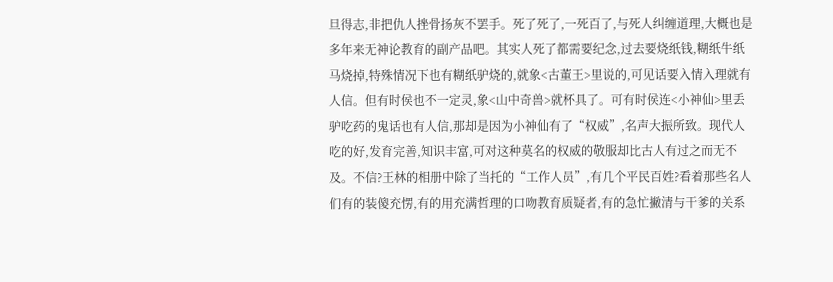旦得志,非把仇人挫骨扬灰不罢手。死了死了,一死百了,与死人纠缠道理,大概也是多年来无神论教育的副产品吧。其实人死了都需要纪念,过去要烧纸钱,糊纸牛纸马烧掉,特殊情况下也有糊纸驴烧的,就象<古董王>里说的,可见话要入情入理就有人信。但有时侯也不一定灵,象<山中奇兽>就杯具了。可有时侯连<小神仙>里丢驴吃药的鬼话也有人信,那却是因为小神仙有了“权威”,名声大振所致。现代人吃的好,发育完善,知识丰富,可对这种莫名的权威的敬服却比古人有过之而无不及。不信?王林的相册中除了当托的“工作人员”,有几个平民百姓?看着那些名人们有的装傻充愣,有的用充满哲理的口吻教育质疑者,有的急忙撇清与干爹的关系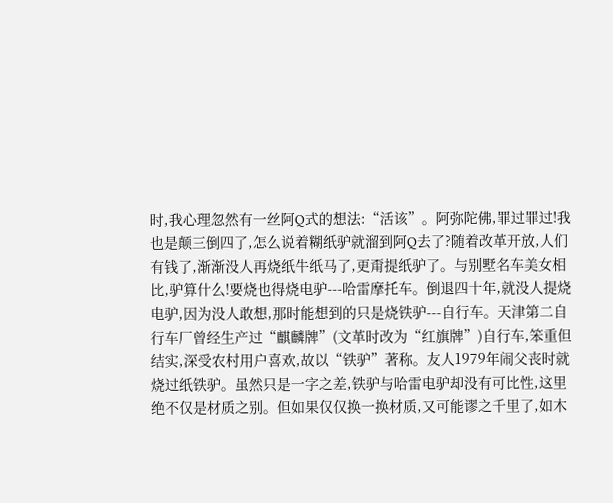时,我心理忽然有一丝阿Q式的想法:“活该”。阿弥陀佛,罪过罪过!我也是颠三倒四了,怎么说着糊纸驴就溜到阿Q去了?随着改革开放,人们有钱了,渐渐没人再烧纸牛纸马了,更甭提纸驴了。与别墅名车美女相比,驴算什么!要烧也得烧电驴---哈雷摩托车。倒退四十年,就没人提烧电驴,因为没人敢想,那时能想到的只是烧铁驴---自行车。天津第二自行车厂曾经生产过“麒麟牌”(文革时改为“红旗牌”)自行车,笨重但结实,深受农村用户喜欢,故以“铁驴”著称。友人1979年闹父丧时就烧过纸铁驴。虽然只是一字之差,铁驴与哈雷电驴却没有可比性,这里绝不仅是材质之别。但如果仅仅换一换材质,又可能谬之千里了,如木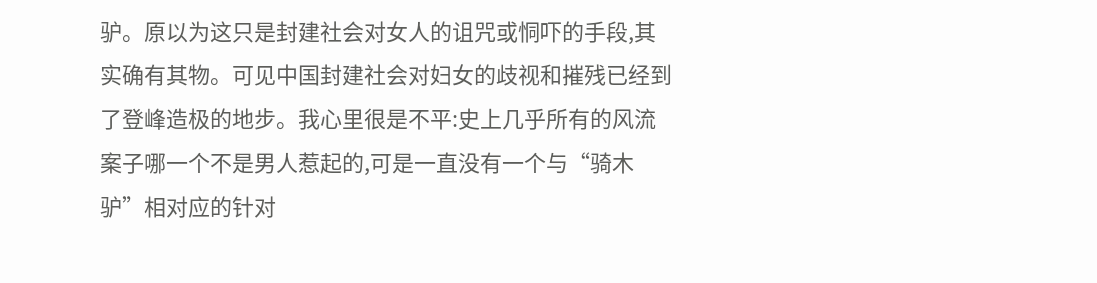驴。原以为这只是封建社会对女人的诅咒或恫吓的手段,其实确有其物。可见中国封建社会对妇女的歧视和摧残已经到了登峰造极的地步。我心里很是不平:史上几乎所有的风流案子哪一个不是男人惹起的,可是一直没有一个与“骑木驴”相对应的针对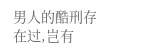男人的酷刑存在过,岂有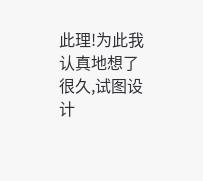此理!为此我认真地想了很久,试图设计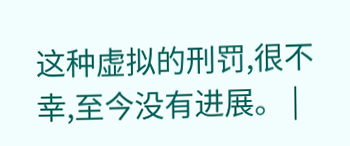这种虚拟的刑罚,很不幸,至今没有进展。 |